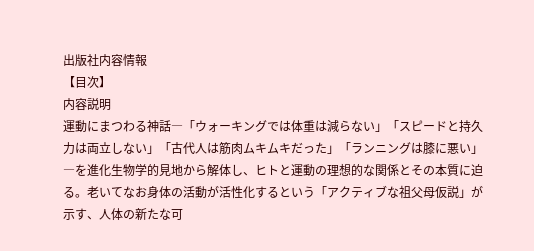出版社内容情報
【目次】
内容説明
運動にまつわる神話―「ウォーキングでは体重は減らない」「スピードと持久力は両立しない」「古代人は筋肉ムキムキだった」「ランニングは膝に悪い」―を進化生物学的見地から解体し、ヒトと運動の理想的な関係とその本質に迫る。老いてなお身体の活動が活性化するという「アクティブな祖父母仮説」が示す、人体の新たな可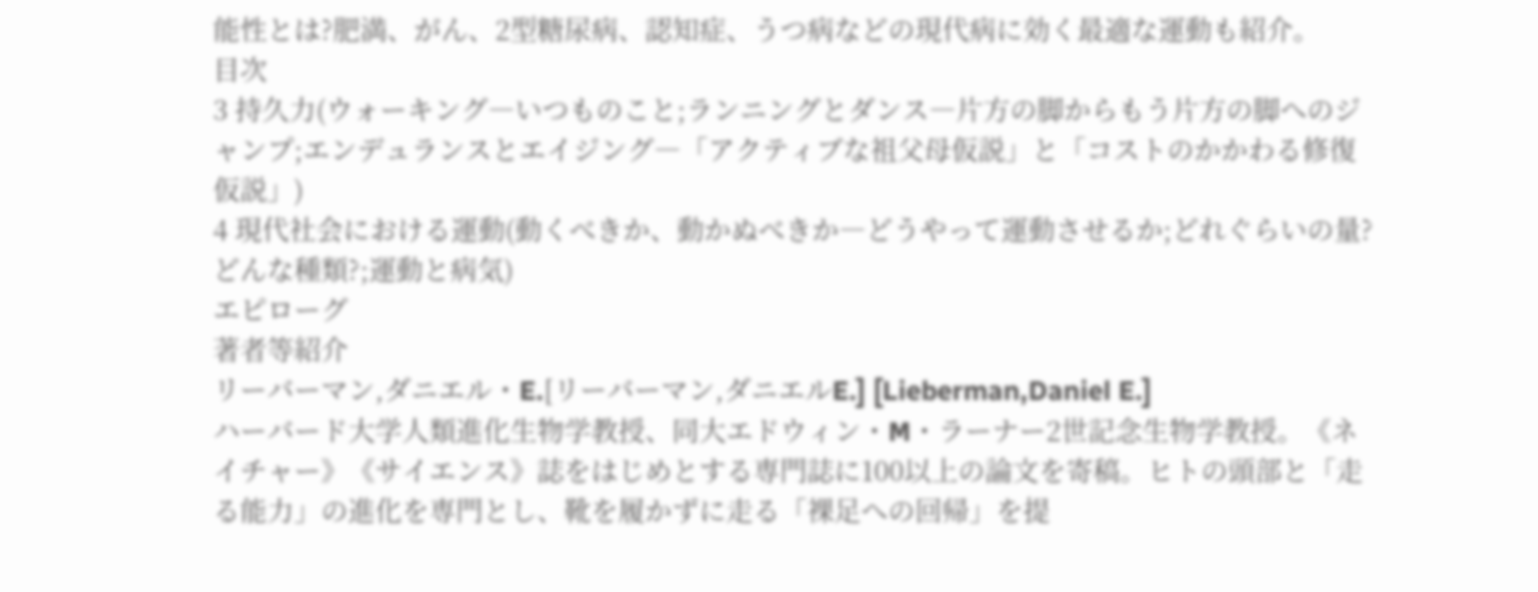能性とは?肥満、がん、2型糖尿病、認知症、うつ病などの現代病に効く最適な運動も紹介。
目次
3 持久力(ウォーキング―いつものこと;ランニングとダンス―片方の脚からもう片方の脚へのジャンプ;エンデュランスとエイジング―「アクティブな祖父母仮説」と「コストのかかわる修復仮説」)
4 現代社会における運動(動くべきか、動かぬべきか―どうやって運動させるか;どれぐらいの量?どんな種類?;運動と病気)
エピローグ
著者等紹介
リーバーマン,ダニエル・E.[リーバーマン,ダニエルE.] [Lieberman,Daniel E.]
ハーバード大学人類進化生物学教授、同大エドウィン・M・ラーナー2世記念生物学教授。《ネイチャー》《サイエンス》誌をはじめとする専門誌に100以上の論文を寄稿。ヒトの頭部と「走る能力」の進化を専門とし、靴を履かずに走る「裸足への回帰」を提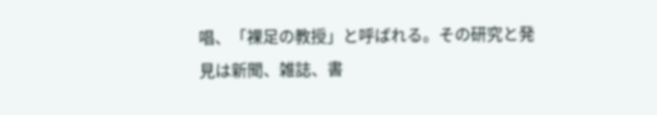唱、「裸足の教授」と呼ばれる。その研究と発見は新聞、雑誌、書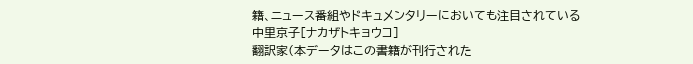籍、ニュース番組やドキュメンタリーにおいても注目されている
中里京子[ナカザトキョウコ]
翻訳家(本データはこの書籍が刊行された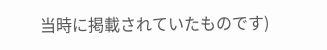当時に掲載されていたものです)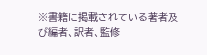※書籍に掲載されている著者及び編者、訳者、監修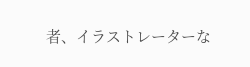者、イラストレーターな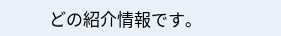どの紹介情報です。